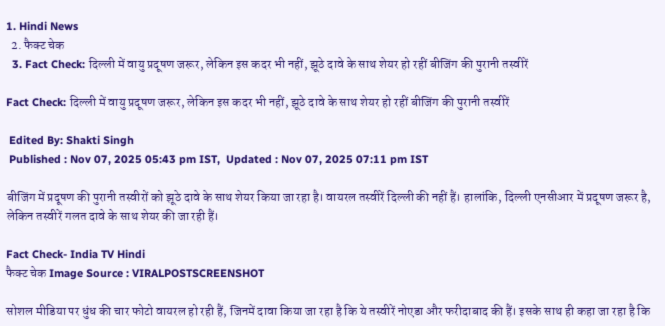1. Hindi News
  2. फैक्ट चेक
  3. Fact Check: दिल्ली में वायु प्रदूषण जरूर, लेकिन इस कदर भी नहीं, झूठे दावे के साथ शेयर हो रहीं बीजिंग की पुरानी तस्वीरें

Fact Check: दिल्ली में वायु प्रदूषण जरूर, लेकिन इस कदर भी नहीं, झूठे दावे के साथ शेयर हो रहीं बीजिंग की पुरानी तस्वीरें

 Edited By: Shakti Singh
 Published : Nov 07, 2025 05:43 pm IST,  Updated : Nov 07, 2025 07:11 pm IST

बीजिंग में प्रदूषण की पुरानी तस्वीरों को झूठे दावे के साथ शेयर किया जा रहा है। वायरल तस्वीरें दिल्ली की नहीं हैं। हालांकि, दिल्ली एनसीआर में प्रदूषण जरूर है, लेकिन तस्वीरें गलत दावे के साथ शेयर की जा रही हैं।

Fact Check- India TV Hindi
फैक्ट चेक Image Source : VIRALPOSTSCREENSHOT

सोशल मीडिया पर धुंध की चार फोटो वायरल हो रही हैं, जिनमें दावा किया जा रहा है कि ये तस्वीरें नोएडा और फरीदाबाद की हैं। इसके साथ ही कहा जा रहा है कि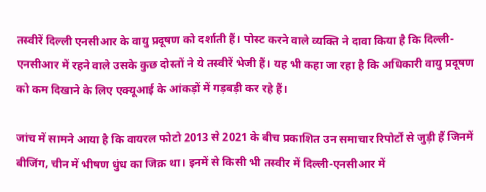तस्वीरें दिल्ली एनसीआर के वायु प्रदूषण को दर्शाती हैं। पोस्ट करने वाले व्यक्ति ने दावा किया है कि दिल्ली-एनसीआर में रहने वाले उसके कुछ दोस्तों ने ये तस्वीरें भेजी हैं। यह भी कहा जा रहा है कि अधिकारी वायु प्रदूषण को कम दिखाने के लिए एक्यूआई के आंकड़ों में गड़बड़ी कर रहे हैं।

जांच में सामने आया है कि वायरल फोटो 2013 से 2021 के बीच प्रकाशित उन समाचार रिपोर्टों से जुड़ी हैं जिनमें बीजिंग, चीन में भीषण धुंध का जिक्र था। इनमें से किसी भी तस्वीर में दिल्ली-एनसीआर में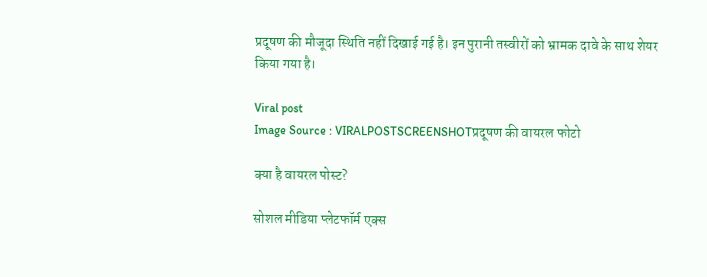प्रदूषण की मौजूदा स्थिति नहीं दिखाई गई है। इन पुरानी तस्वीरों को भ्रामक दावे के साथ शेयर किया गया है।

Viral post
Image Source : VIRALPOSTSCREENSHOTप्रदूषण की वायरल फोटो

क्या है वायरल पोस्ट?

सोशल मीडिया प्लेटफॉर्म एक्स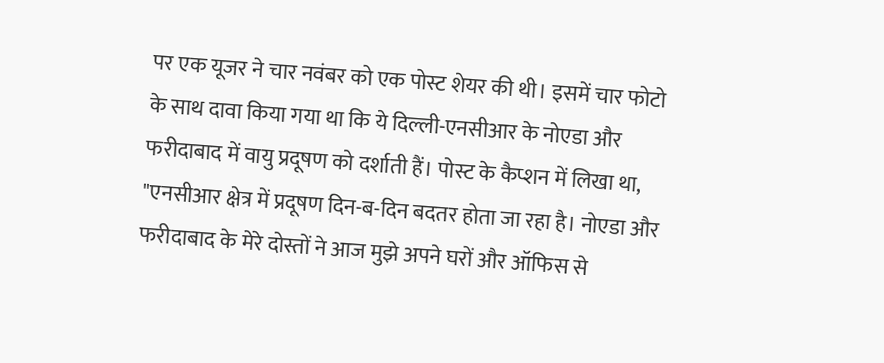पर एक यूजर ने चार नवंबर को एक पोस्ट शेयर की थी। इसमें चार फोटो के साथ दावा किया गया था कि ये दिल्ली-एनसीआर के नोएडा और फरीदाबाद में वायु प्रदूषण को दर्शाती हैं। पोस्ट के कैप्शन में लिखा था, "एनसीआर क्षेत्र में प्रदूषण दिन-ब-दिन बदतर होता जा रहा है। नोएडा और फरीदाबाद के मेरे दोस्तों ने आज मुझे अपने घरों और ऑफिस से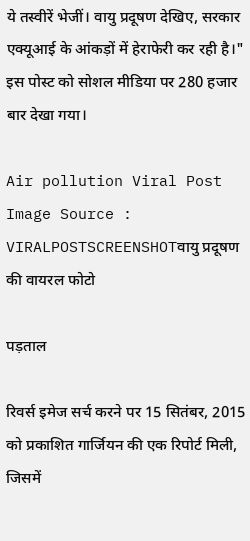ये तस्वीरें भेजीं। वायु प्रदूषण देखिए, सरकार एक्यूआई के आंकड़ों में हेराफेरी कर रही है।" इस पोस्ट को सोशल मीडिया पर 280 हजार बार देखा गया।

Air pollution Viral Post
Image Source : VIRALPOSTSCREENSHOTवायु प्रदूषण की वायरल फोटो

पड़ताल

रिवर्स इमेज सर्च करने पर 15 सितंबर, 2015 को प्रकाशित गार्जियन की एक रिपोर्ट मिली, जिसमें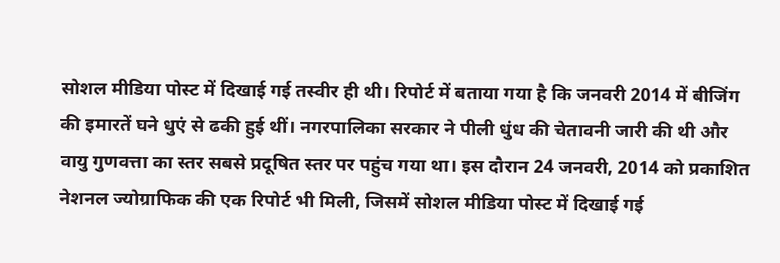सोशल मीडिया पोस्ट में दिखाई गई तस्वीर ही थी। रिपोर्ट में बताया गया है कि जनवरी 2014 में बीजिंग की इमारतें घने धुएं से ढकी हुई थीं। नगरपालिका सरकार ने पीली धुंध की चेतावनी जारी की थी और वायु गुणवत्ता का स्तर सबसे प्रदूषित स्तर पर पहुंच गया था। इस दौरान 24 जनवरी, 2014 को प्रकाशित नेशनल ज्योग्राफिक की एक रिपोर्ट भी मिली, जिसमें सोशल मीडिया पोस्ट में दिखाई गई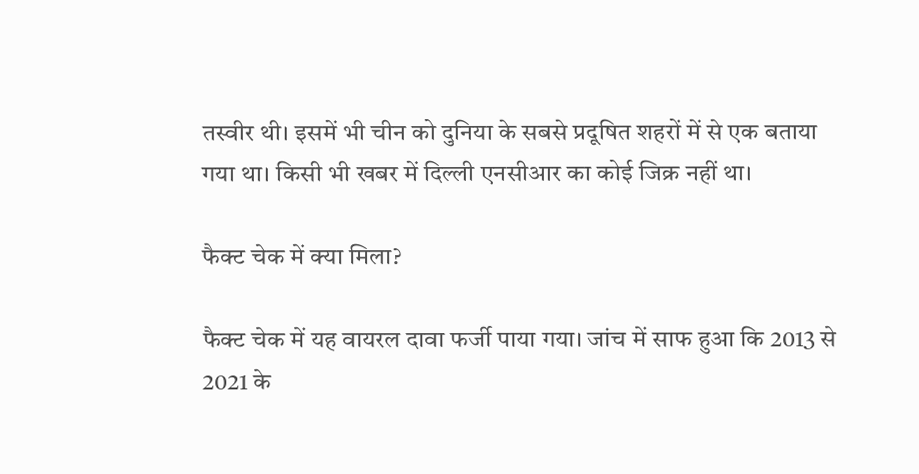तस्वीर थी। इसमें भी चीन को दुनिया के सबसे प्रदूषित शहरों में से एक बताया गया था। किसी भी खबर में दिल्ली एनसीआर का कोई जिक्र नहीं था।

फैक्ट चेक में क्या मिला?

फैक्ट चेक में यह वायरल दावा फर्जी पाया गया। जांच में साफ हुआ कि 2013 से 2021 के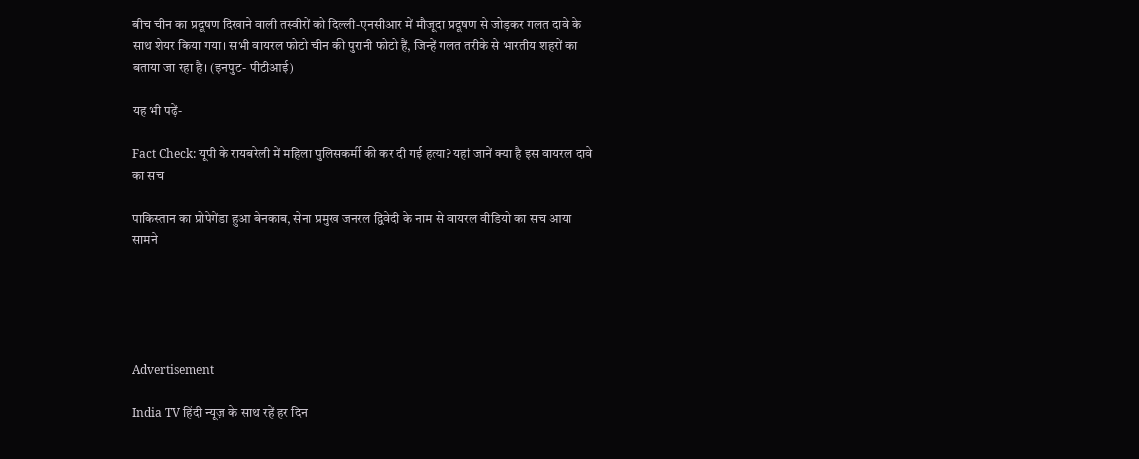बीच चीन का प्रदूषण दिखाने वाली तस्वीरों को दिल्ली-एनसीआर में मौजूदा प्रदूषण से जोड़कर गलत दावे के साथ शेयर किया गया। सभी वायरल फोटो चीन की पुरानी फोटो हैं, जिन्हें गलत तरीके से भारतीय शहरों का बताया जा रहा है। (इनपुट- पीटीआई)

यह भी पढ़ें-

Fact Check: यूपी के रायबरेली में महिला पुलिसकर्मी की कर दी गई हत्या? यहां जानें क्या है इस वायरल दावे का सच

पाकिस्तान का प्रोपेगेंडा हुआ बेनकाब, सेना प्रमुख जनरल द्विवेदी के नाम से वायरल वीडियो का सच आया सामने





Advertisement

India TV हिंदी न्यूज़ के साथ रहें हर दिन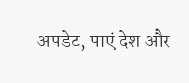अपडेट, पाएं देश और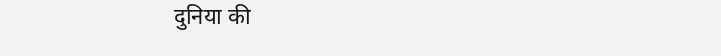दुनिया की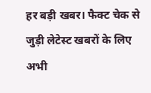हर बड़ी खबर। फैक्ट चेक से जुड़ी लेटेस्ट खबरों के लिए अभी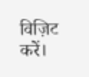विज़िट करें।